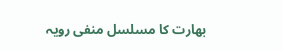بھارت کا مسلسل منفی رویہ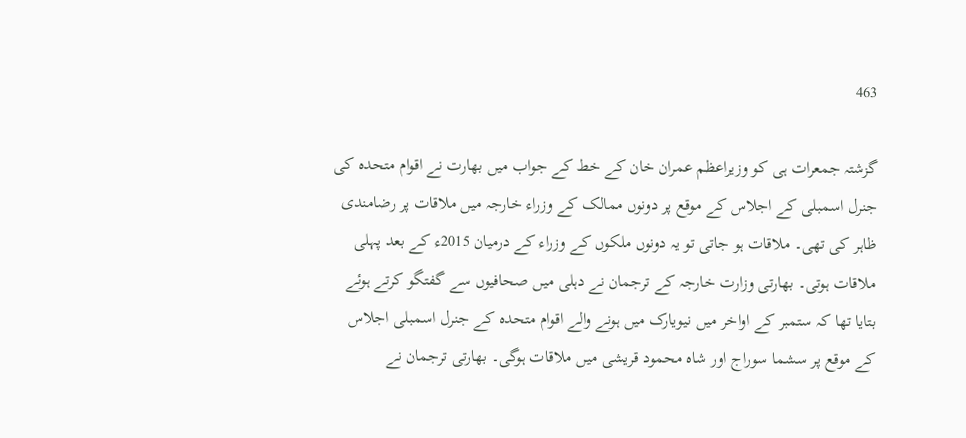463

گزشتہ جمعرات ہی کو وزیراعظم عمران خان کے خط کے جواب میں بھارت نے اقوام متحدہ کی جنرل اسمبلی کے اجلاس کے موقع پر دونوں ممالک کے وزراء خارجہ میں ملاقات پر رضامندی ظاہر کی تھی۔ ملاقات ہو جاتی تو یہ دونوں ملکوں کے وزراء کے درمیان 2015ء کے بعد پہلی ملاقات ہوتی۔ بھارتی وزارت خارجہ کے ترجمان نے دہلی میں صحافیوں سے گفتگو کرتے ہوئے بتایا تھا کہ ستمبر کے اواخر میں نیویارک میں ہونے والے اقوام متحدہ کے جنرل اسمبلی اجلاس کے موقع پر سشما سوراج اور شاہ محمود قریشی میں ملاقات ہوگی۔ بھارتی ترجمان نے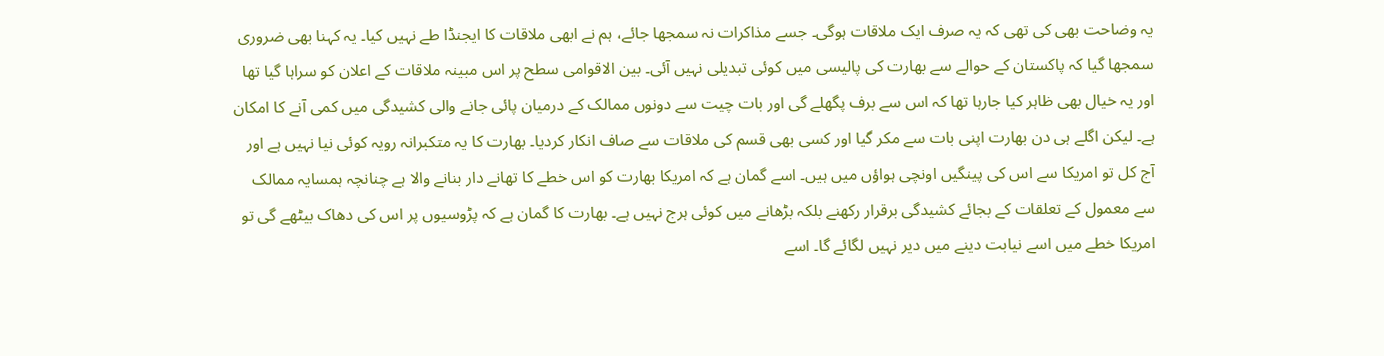یہ وضاحت بھی کی تھی کہ یہ صرف ایک ملاقات ہوگی۔ جسے مذاکرات نہ سمجھا جائے، ہم نے ابھی ملاقات کا ایجنڈا طے نہیں کیا۔ یہ کہنا بھی ضروری سمجھا گیا کہ پاکستان کے حوالے سے بھارت کی پالیسی میں کوئی تبدیلی نہیں آئی۔ بین الاقوامی سطح پر اس مبینہ ملاقات کے اعلان کو سراہا گیا تھا اور یہ خیال بھی ظاہر کیا جارہا تھا کہ اس سے برف پگھلے گی اور بات چیت سے دونوں ممالک کے درمیان پائی جانے والی کشیدگی میں کمی آنے کا امکان ہے۔ لیکن اگلے ہی دن بھارت اپنی بات سے مکر گیا اور کسی بھی قسم کی ملاقات سے صاف انکار کردیا۔ بھارت کا یہ متکبرانہ رویہ کوئی نیا نہیں ہے اور آج کل تو امریکا سے اس کی پینگیں اونچی ہواؤں میں ہیں۔ اسے گمان ہے کہ امریکا بھارت کو اس خطے کا تھانے دار بنانے والا ہے چنانچہ ہمسایہ ممالک سے معمول کے تعلقات کے بجائے کشیدگی برقرار رکھنے بلکہ بڑھانے میں کوئی ہرج نہیں ہے۔ بھارت کا گمان ہے کہ پڑوسیوں پر اس کی دھاک بیٹھے گی تو امریکا خطے میں اسے نیابت دینے میں دیر نہیں لگائے گا۔ اسے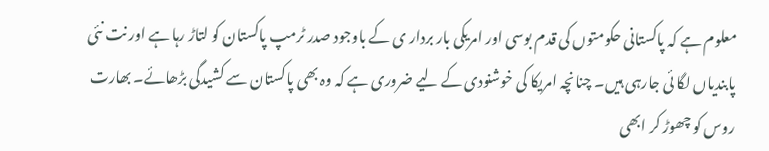معلوم ہے کہ پاکستانی حکومتوں کی قدم بوسی اور امریکی بار بردار ی کے باوجود صدر ٹرمپ پاکستان کو لتاڑ رہا ہے اور نت نئی پابندیاں لگا ئی جارہی ہیں۔ چنانچہ امریکا کی خوشنودی کے لیے ضروری ہے کہ وہ بھی پاکستان سے کشیدگی بڑھائے۔ بھارت روس کو چھوڑ کر ابھی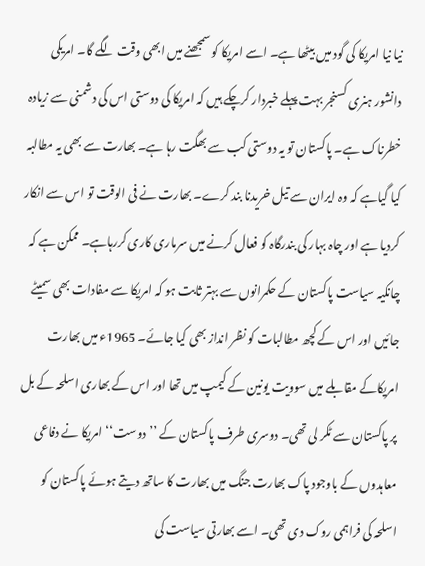نیا نیا امریکا کی گود میں بیٹھا ہے۔ اسے امریکا کو سمجھنے میں ابھی وقت لگے گا۔ امریکی دانشور ہنری کسنجر بہت پہلے خبردار کرچکے ہیں کہ امریکا کی دوستی اس کی دشمنی سے زیادہ خطرناک ہے۔ پاکستان تو یہ دوستی کب سے بھگت رہا ہے۔ بھارت سے بھی یہ مطالبہ کیا گیاہے کہ وہ ایران سے تیل خریدنا بند کرے۔ بھارت نے فی الوقت تو اس سے انکار کردیا ہے اور چاہ بہار کی بندرگاہ کو فعال کرنے میں سرماری کاری کررہاہے۔ ممکن ہے کہ چانکیہ سیاست پاکستان کے حکمرانوں سے بہتر ثابت ہو کہ امریکا سے مفادات بھی سمیٹے جائیں اور اس کے کچھ مطالبات کو نظر انداز بھی کیا جائے۔ 1965ء میں بھارت امریکاکے مقابلے میں سوویت یونین کے کیمپ میں تھا اور اس کے بھاری اسلحہ کے بل پر پاکستان سے ٹکر لی تھی۔ دوسری طرف پاکستان کے ’’دوست‘‘ امریکا نے دفاعی معاہدوں کے باوجود پاک بھارت جنگ میں بھارت کا ساتھ دیتے ہوئے پاکستان کو اسلحہ کی فراہمی روک دی تھی۔ اسے بھارتی سیاست کی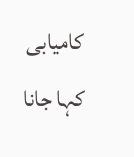کامیابی کہا جانا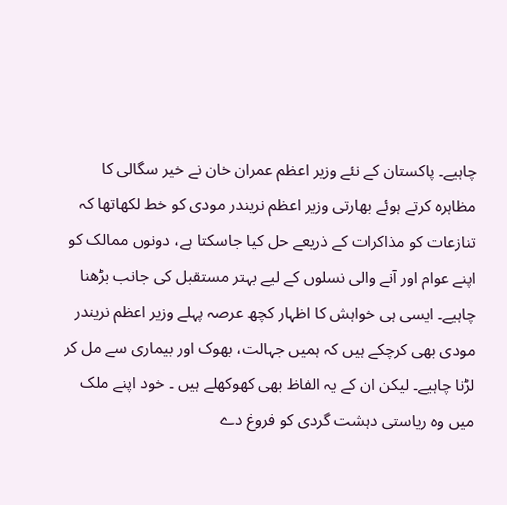چاہیے۔ پاکستان کے نئے وزیر اعظم عمران خان نے خیر سگالی کا مظاہرہ کرتے ہوئے بھارتی وزیر اعظم نریندر مودی کو خط لکھاتھا کہ تنازعات کو مذاکرات کے ذریعے حل کیا جاسکتا ہے، دونوں ممالک کو اپنے عوام اور آنے والی نسلوں کے لیے بہتر مستقبل کی جانب بڑھنا چاہیے۔ ایسی ہی خواہش کا اظہار کچھ عرصہ پہلے وزیر اعظم نریندر مودی بھی کرچکے ہیں کہ ہمیں جہالت، بھوک اور بیماری سے مل کر لڑنا چاہیے۔ لیکن ان کے یہ الفاظ بھی کھوکھلے ہیں ۔ خود اپنے ملک میں وہ ریاستی دہشت گردی کو فروغ دے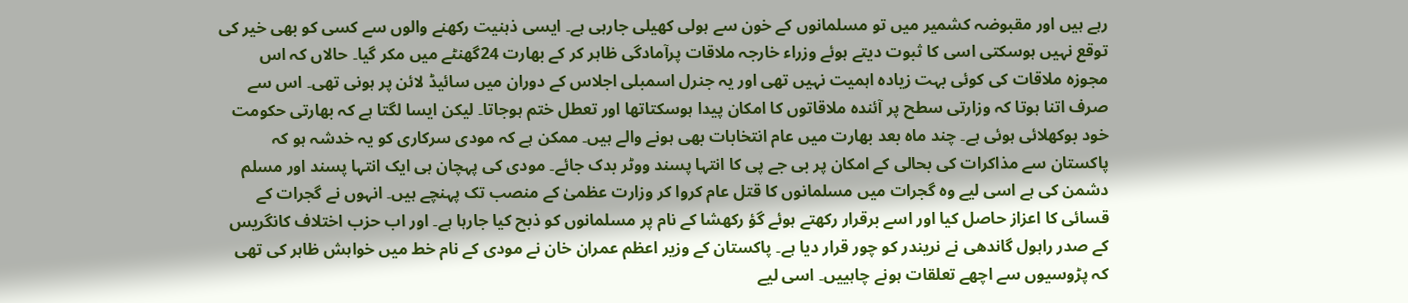رہے ہیں اور مقبوضہ کشمیر میں تو مسلمانوں کے خون سے ہولی کھیلی جارہی ہے۔ ایسی ذہنیت رکھنے والوں سے کسی کو بھی خیر کی توقع نہیں ہوسکتی اسی کا ثبوت دیتے ہوئے وزراء خارجہ ملاقات پرآمادگی ظاہر کر کے بھارت 24گھنٹے میں مکر گیا۔ حالاں کہ اس مجوزہ ملاقات کی کوئی بہت زیادہ اہمیت نہیں تھی اور یہ جنرل اسمبلی اجلاس کے دوران میں سائیڈ لائن پر ہونی تھی۔ اس سے صرف اتنا ہوتا کہ وزارتی سطح پر آئندہ ملاقاتوں کا امکان پیدا ہوسکتاتھا اور تعطل ختم ہوجاتا۔ لیکن ایسا لگتا ہے کہ بھارتی حکومت خود بوکھلائی ہوئی ہے۔ چند ماہ بعد بھارت میں عام انتخابات بھی ہونے والے ہیں۔ ممکن ہے کہ مودی سرکاری کو یہ خدشہ ہو کہ پاکستان سے مذاکرات کی بحالی کے امکان پر بی جے پی کا انتہا پسند ووٹر بدک جائے۔ مودی کی پہچان ہی ایک انتہا پسند اور مسلم دشمن کی ہے اسی لیے وہ گجرات میں مسلمانوں کا قتل عام کروا کر وزارت عظمیٰ کے منصب تک پہنچے ہیں۔ انہوں نے گجرات کے قسائی کا اعزاز حاصل کیا اور اسے برقرار رکھتے ہوئے گؤ رکھشا کے نام پر مسلمانوں کو ذبح کیا جارہا ہے۔ اور اب حزب اختلاف کانگریس کے صدر راہول گاندھی نے نریندر کو چور قرار دیا ہے۔ پاکستان کے وزیر اعظم عمران خان نے مودی کے نام خط میں خواہش ظاہر کی تھی کہ پڑوسیوں سے اچھے تعلقات ہونے چاہییں۔ اسی لیے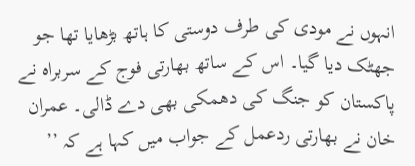انہوں نے مودی کی طرف دوستی کا ہاتھ بڑھایا تھا جو جھٹک دیا گیا۔ اس کے ساتھ بھارتی فوج کے سربراہ نے پاکستان کو جنگ کی دھمکی بھی دے ڈالی۔ عمران خان نے بھارتی ردعمل کے جواب میں کہا ہے کہ ’’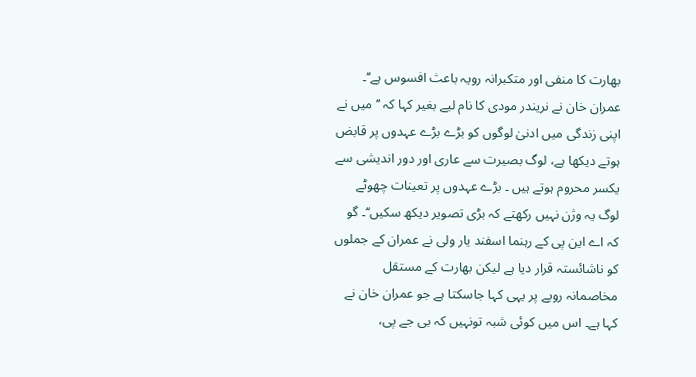بھارت کا منفی اور متکبرانہ رویہ باعث افسوس ہے‘‘۔ عمران خان نے نریندر مودی کا نام لیے بغیر کہا کہ ’’ میں نے اپنی زندگی میں ادنیٰ لوگوں کو بڑے بڑے عہدوں پر قابض ہوتے دیکھا ہے، لوگ بصیرت سے عاری اور دور اندیشی سے یکسر محروم ہوتے ہیں ۔ بڑے عہدوں پر تعینات چھوٹے لوگ یہ وژن نہیں رکھتے کہ بڑی تصویر دیکھ سکیں‘‘۔ گو کہ اے این پی کے رہنما اسفند یار ولی نے عمران کے جملوں کو ناشائستہ قرار دیا ہے لیکن بھارت کے مستقل مخاصمانہ رویے پر یہی کہا جاسکتا ہے جو عمران خان نے کہا ہے۔ اس میں کوئی شبہ تونہیں کہ بی جے پی،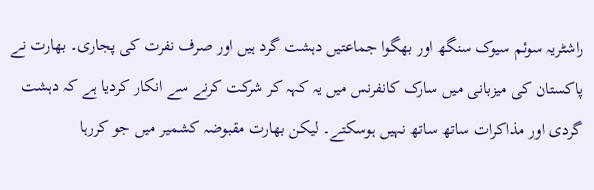راشٹریہ سوئم سیوک سنگھ اور بھگوا جماعتیں دہشت گرد ہیں اور صرف نفرت کی پجاری۔ بھارت نے پاکستان کی میزبانی میں سارک کانفرنس میں یہ کہہ کر شرکت کرنے سے انکار کردیا ہے کہ دہشت گردی اور مذاکرات ساتھ ساتھ نہیں ہوسکتے۔ لیکن بھارت مقبوضہ کشمیر میں جو کررہا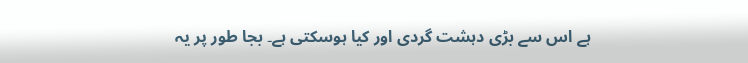ہے اس سے بڑی دہشت گردی اور کیا ہوسکتی ہے۔ بجا طور پر یہ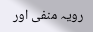رویہ منفی اور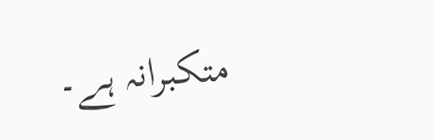متکبرانہ ہے۔